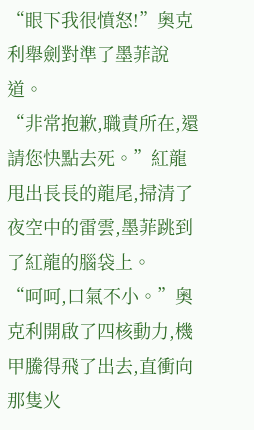“眼下我很憤怒!”奧克利舉劍對準了墨菲說道。
“非常抱歉,職責所在,還請您快點去死。”紅龍甩出長長的龍尾,掃清了夜空中的雷雲,墨菲跳到了紅龍的腦袋上。
“呵呵,口氣不小。”奧克利開啟了四核動力,機甲騰得飛了出去,直衝向那隻火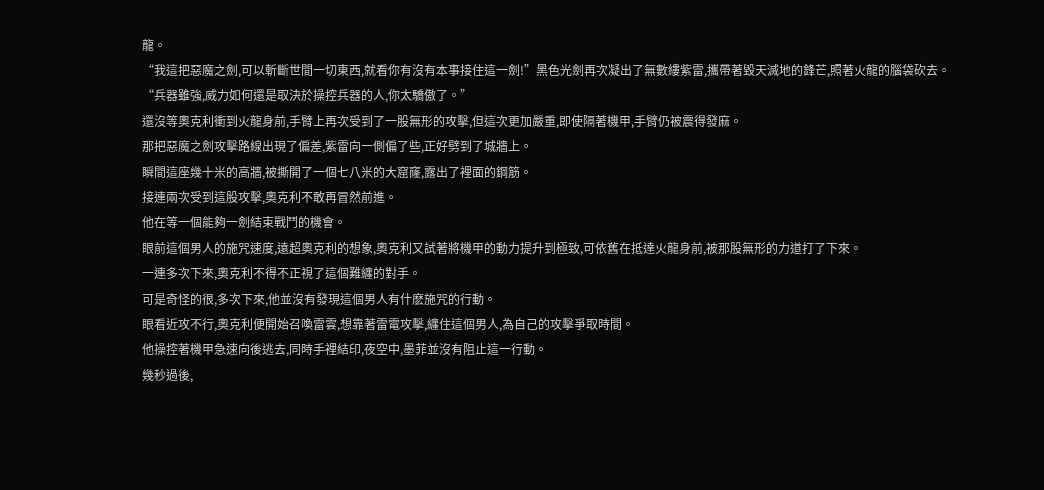龍。
“我這把惡魔之劍,可以斬斷世間一切東西,就看你有沒有本事接住這一劍!”黑色光劍再次凝出了無數縷紫雷,攜帶著毀天滅地的鋒芒,照著火龍的腦袋砍去。
“兵器雖強,威力如何還是取決於操控兵器的人,你太驕傲了。”
還沒等奧克利衝到火龍身前,手臂上再次受到了一股無形的攻擊,但這次更加嚴重,即使隔著機甲,手臂仍被震得發麻。
那把惡魔之劍攻擊路線出現了偏差,紫雷向一側偏了些,正好劈到了城牆上。
瞬間這座幾十米的高牆,被撕開了一個七八米的大窟窿,露出了裡面的鋼筋。
接連兩次受到這股攻擊,奧克利不敢再冒然前進。
他在等一個能夠一劍結束戰鬥的機會。
眼前這個男人的施咒速度,遠超奧克利的想象,奧克利又試著將機甲的動力提升到極致,可依舊在抵達火龍身前,被那股無形的力道打了下來。
一連多次下來,奧克利不得不正視了這個難纏的對手。
可是奇怪的很,多次下來,他並沒有發現這個男人有什麽施咒的行動。
眼看近攻不行,奧克利便開始召喚雷雲,想靠著雷電攻擊,纏住這個男人,為自己的攻擊爭取時間。
他操控著機甲急速向後逃去,同時手裡結印,夜空中,墨菲並沒有阻止這一行動。
幾秒過後,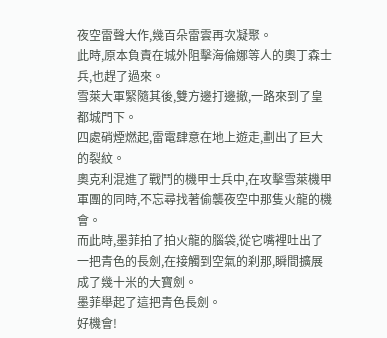夜空雷聲大作,幾百朵雷雲再次凝聚。
此時,原本負責在城外阻擊海倫娜等人的奧丁森士兵,也趕了過來。
雪萊大軍緊隨其後,雙方邊打邊撤,一路來到了皇都城門下。
四處硝煙燃起,雷電肆意在地上遊走,劃出了巨大的裂紋。
奧克利混進了戰鬥的機甲士兵中,在攻擊雪萊機甲軍團的同時,不忘尋找著偷襲夜空中那隻火龍的機會。
而此時,墨菲拍了拍火龍的腦袋,從它嘴裡吐出了一把青色的長劍,在接觸到空氣的刹那,瞬間擴展成了幾十米的大寶劍。
墨菲舉起了這把青色長劍。
好機會!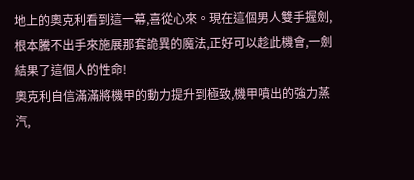地上的奧克利看到這一幕,喜從心來。現在這個男人雙手握劍,根本騰不出手來施展那套詭異的魔法,正好可以趁此機會,一劍結果了這個人的性命!
奧克利自信滿滿將機甲的動力提升到極致,機甲噴出的強力蒸汽,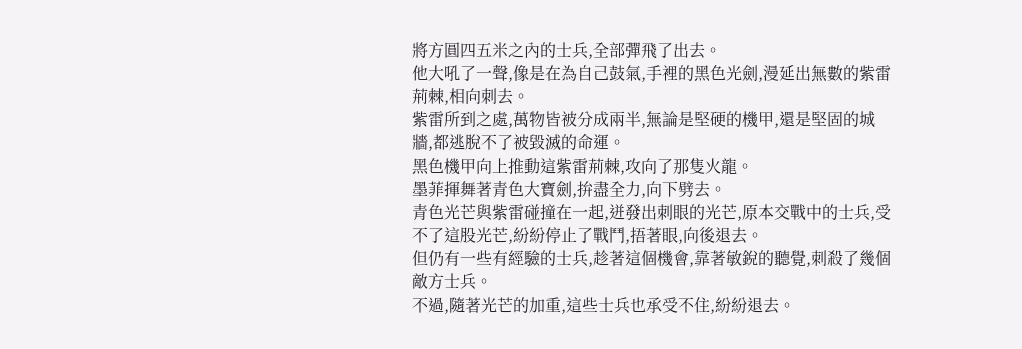將方圓四五米之內的士兵,全部彈飛了出去。
他大吼了一聲,像是在為自己鼓氣,手裡的黑色光劍,漫延出無數的紫雷荊棘,相向刺去。
紫雷所到之處,萬物皆被分成兩半,無論是堅硬的機甲,還是堅固的城牆,都逃脫不了被毀滅的命運。
黑色機甲向上推動這紫雷荊棘,攻向了那隻火龍。
墨菲揮舞著青色大寶劍,拚盡全力,向下劈去。
青色光芒與紫雷碰撞在一起,迸發出刺眼的光芒,原本交戰中的士兵,受不了這股光芒,紛紛停止了戰鬥,捂著眼,向後退去。
但仍有一些有經驗的士兵,趁著這個機會,靠著敏銳的聽覺,刺殺了幾個敵方士兵。
不過,隨著光芒的加重,這些士兵也承受不住,紛紛退去。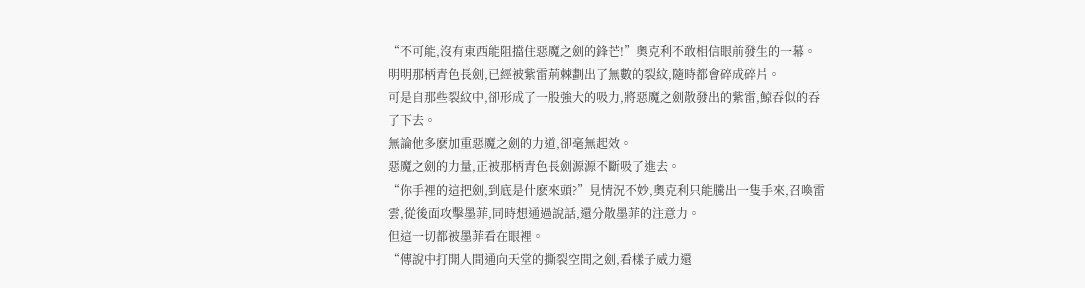“不可能,沒有東西能阻擋住惡魔之劍的鋒芒!”奧克利不敢相信眼前發生的一幕。
明明那柄青色長劍,已經被紫雷荊棘劃出了無數的裂紋,隨時都會碎成碎片。
可是自那些裂紋中,卻形成了一股強大的吸力,將惡魔之劍散發出的紫雷,鯨吞似的吞了下去。
無論他多麽加重惡魔之劍的力道,卻毫無起效。
惡魔之劍的力量,正被那柄青色長劍源源不斷吸了進去。
“你手裡的這把劍,到底是什麽來頭?”見情況不妙,奧克利只能騰出一隻手來,召喚雷雲,從後面攻擊墨菲,同時想通過說話,還分散墨菲的注意力。
但這一切都被墨菲看在眼裡。
“傳說中打開人間通向天堂的撕裂空間之劍,看樣子威力還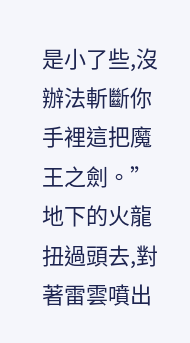是小了些,沒辦法斬斷你手裡這把魔王之劍。”
地下的火龍扭過頭去,對著雷雲噴出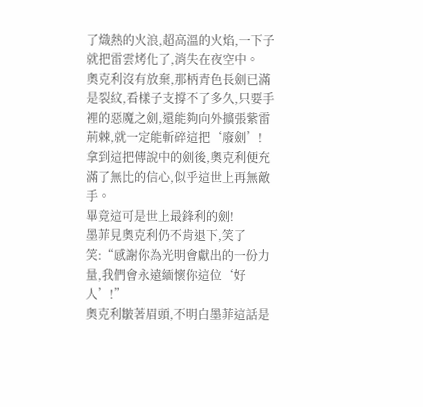了熾熱的火浪,超高溫的火焰,一下子就把雷雲烤化了,消失在夜空中。
奧克利沒有放棄,那柄青色長劍已滿是裂紋,看樣子支撐不了多久,只要手裡的惡魔之劍,還能夠向外擴張紫雷荊棘,就一定能斬碎這把‘廢劍’!
拿到這把傳說中的劍後,奧克利便充滿了無比的信心,似乎這世上再無敵手。
畢竟這可是世上最鋒利的劍!
墨菲見奧克利仍不肯退下,笑了笑:“感謝你為光明會獻出的一份力量,我們會永遠緬懷你這位‘好人’!”
奧克利皺著眉頭,不明白墨菲這話是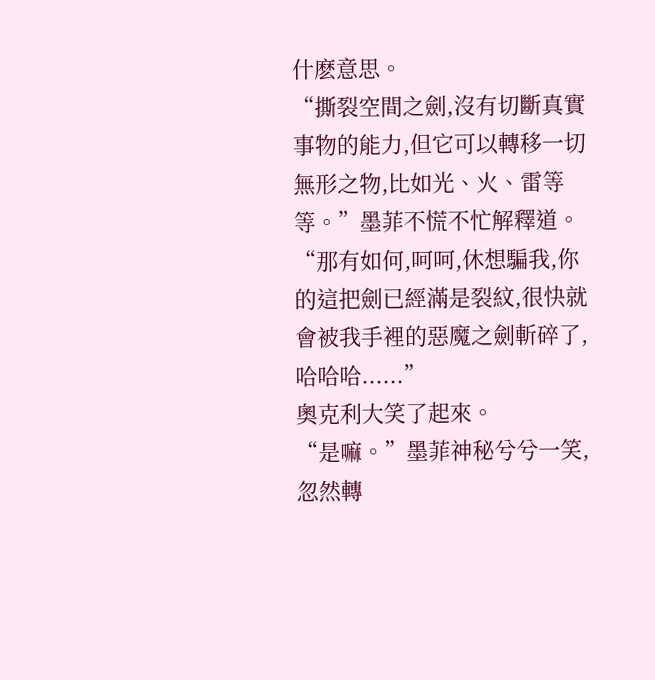什麽意思。
“撕裂空間之劍,沒有切斷真實事物的能力,但它可以轉移一切無形之物,比如光、火、雷等等。”墨菲不慌不忙解釋道。
“那有如何,呵呵,休想騙我,你的這把劍已經滿是裂紋,很快就會被我手裡的惡魔之劍斬碎了,哈哈哈......”
奧克利大笑了起來。
“是嘛。”墨菲神秘兮兮一笑,忽然轉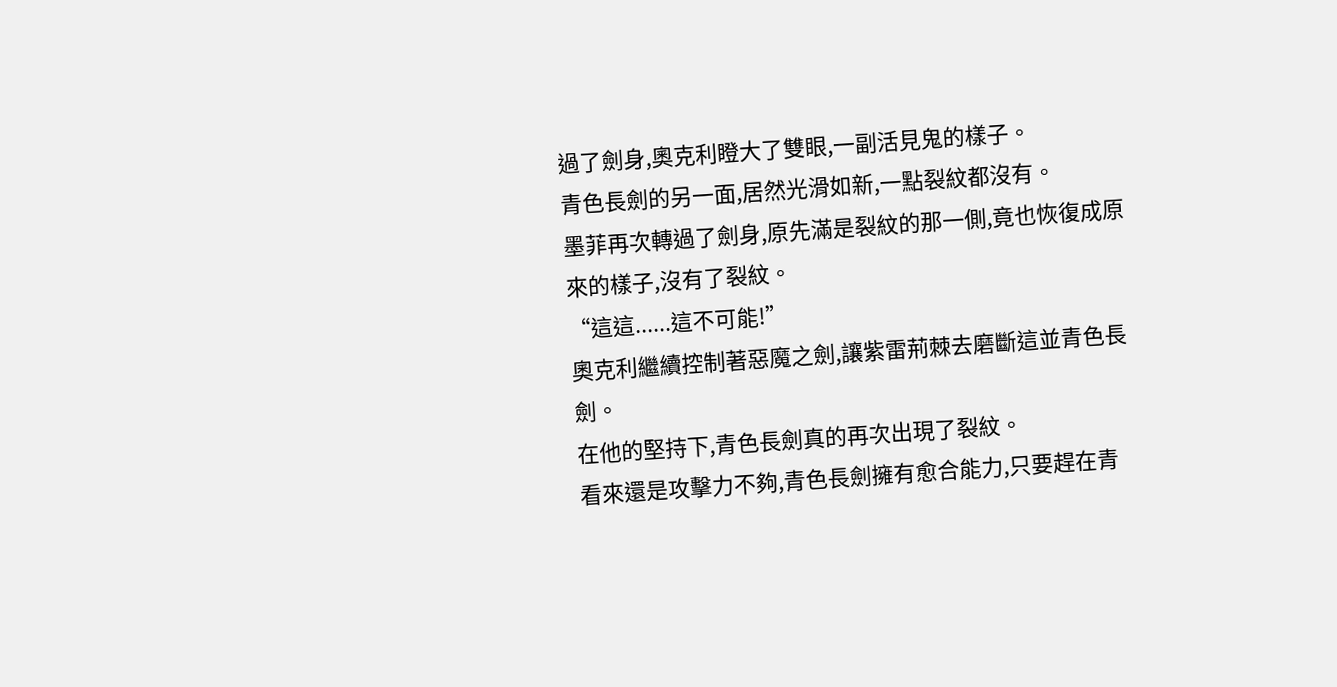過了劍身,奧克利瞪大了雙眼,一副活見鬼的樣子。
青色長劍的另一面,居然光滑如新,一點裂紋都沒有。
墨菲再次轉過了劍身,原先滿是裂紋的那一側,竟也恢復成原來的樣子,沒有了裂紋。
“這這......這不可能!”
奧克利繼續控制著惡魔之劍,讓紫雷荊棘去磨斷這並青色長劍。
在他的堅持下,青色長劍真的再次出現了裂紋。
看來還是攻擊力不夠,青色長劍擁有愈合能力,只要趕在青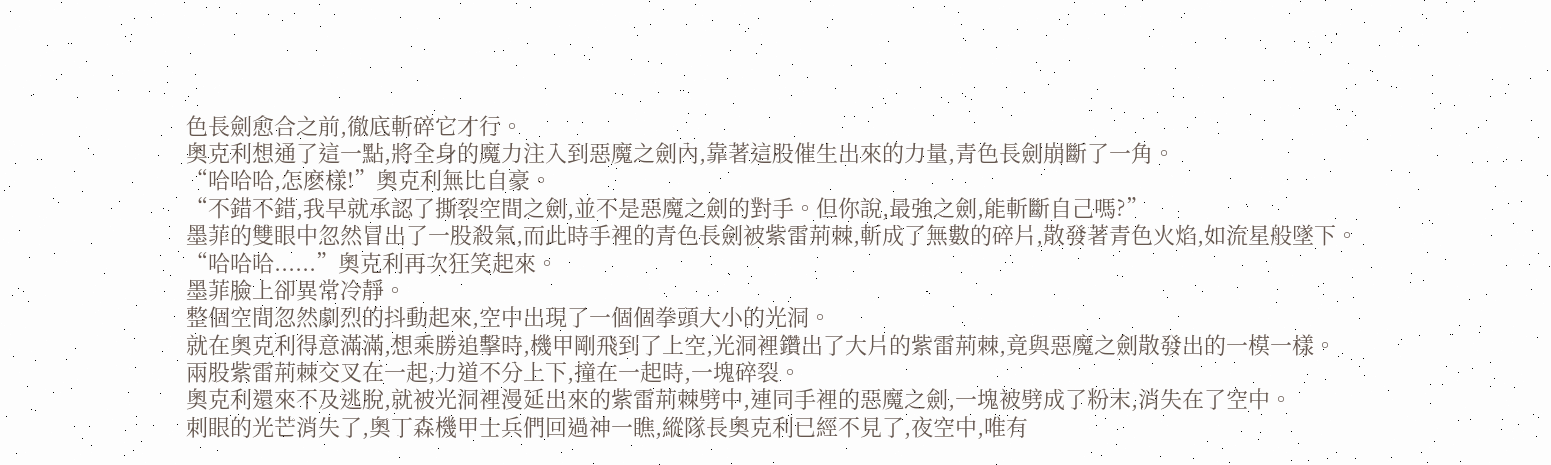色長劍愈合之前,徹底斬碎它才行。
奧克利想通了這一點,將全身的魔力注入到惡魔之劍內,靠著這股催生出來的力量,青色長劍崩斷了一角。
“哈哈哈,怎麽樣!”奧克利無比自豪。
“不錯不錯,我早就承認了撕裂空間之劍,並不是惡魔之劍的對手。但你說,最強之劍,能斬斷自己嗎?”
墨菲的雙眼中忽然冒出了一股殺氣,而此時手裡的青色長劍被紫雷荊棘,斬成了無數的碎片,散發著青色火焰,如流星般墜下。
“哈哈哈......”奧克利再次狂笑起來。
墨菲臉上卻異常冷靜。
整個空間忽然劇烈的抖動起來,空中出現了一個個拳頭大小的光洞。
就在奧克利得意滿滿,想乘勝追擊時,機甲剛飛到了上空,光洞裡鑽出了大片的紫雷荊棘,竟與惡魔之劍散發出的一模一樣。
兩股紫雷荊棘交叉在一起,力道不分上下,撞在一起時,一塊碎裂。
奧克利還來不及逃脫,就被光洞裡漫延出來的紫雷荊棘劈中,連同手裡的惡魔之劍,一塊被劈成了粉末,消失在了空中。
刺眼的光芒消失了,奧丁森機甲士兵們回過神一瞧,縱隊長奧克利已經不見了,夜空中,唯有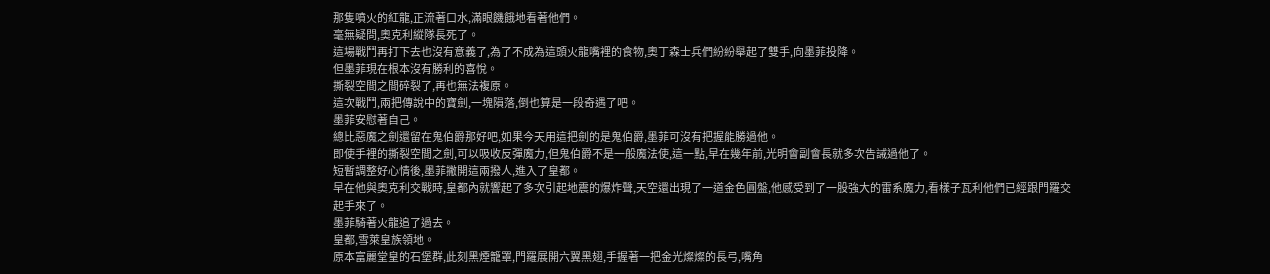那隻噴火的紅龍,正流著口水,滿眼饑餓地看著他們。
毫無疑問,奧克利縱隊長死了。
這場戰鬥再打下去也沒有意義了,為了不成為這頭火龍嘴裡的食物,奧丁森士兵們紛紛舉起了雙手,向墨菲投降。
但墨菲現在根本沒有勝利的喜悅。
撕裂空間之間碎裂了,再也無法複原。
這次戰鬥,兩把傳說中的寶劍,一塊隕落,倒也算是一段奇遇了吧。
墨菲安慰著自己。
總比惡魔之劍還留在鬼伯爵那好吧,如果今天用這把劍的是鬼伯爵,墨菲可沒有把握能勝過他。
即使手裡的撕裂空間之劍,可以吸收反彈魔力,但鬼伯爵不是一般魔法使,這一點,早在幾年前,光明會副會長就多次告誡過他了。
短暫調整好心情後,墨菲撇開這兩撥人,進入了皇都。
早在他與奧克利交戰時,皇都內就響起了多次引起地震的爆炸聲,天空還出現了一道金色圓盤,他感受到了一股強大的雷系魔力,看樣子瓦利他們已經跟門羅交起手來了。
墨菲騎著火龍追了過去。
皇都,雪萊皇族領地。
原本富麗堂皇的石堡群,此刻黑煙籠罩,門羅展開六翼黑翅,手握著一把金光燦燦的長弓,嘴角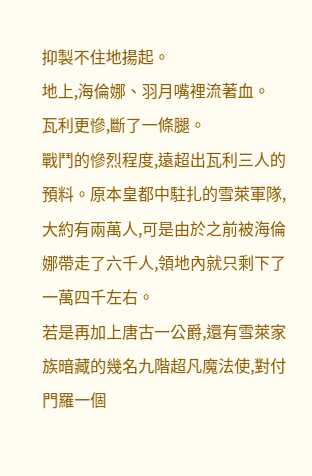抑製不住地揚起。
地上,海倫娜、羽月嘴裡流著血。
瓦利更慘,斷了一條腿。
戰鬥的慘烈程度,遠超出瓦利三人的預料。原本皇都中駐扎的雪萊軍隊,大約有兩萬人,可是由於之前被海倫娜帶走了六千人,領地內就只剩下了一萬四千左右。
若是再加上唐古一公爵,還有雪萊家族暗藏的幾名九階超凡魔法使,對付門羅一個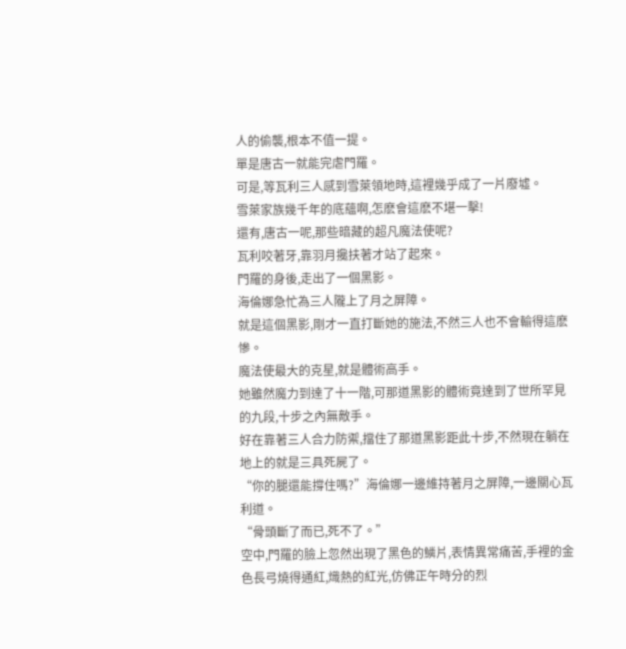人的偷襲,根本不值一提。
單是唐古一就能完虐門羅。
可是,等瓦利三人感到雪萊領地時,這裡幾乎成了一片廢墟。
雪萊家族幾千年的底蘊啊,怎麽會這麽不堪一擊!
還有,唐古一呢,那些暗藏的超凡魔法使呢?
瓦利咬著牙,靠羽月攙扶著才站了起來。
門羅的身後,走出了一個黑影。
海倫娜急忙為三人隴上了月之屏障。
就是這個黑影,剛才一直打斷她的施法,不然三人也不會輸得這麽慘。
魔法使最大的克星,就是體術高手。
她雖然魔力到達了十一階,可那道黑影的體術竟達到了世所罕見的九段,十步之內無敵手。
好在靠著三人合力防禦,擋住了那道黑影距此十步,不然現在躺在地上的就是三具死屍了。
“你的腿還能撐住嗎?”海倫娜一邊維持著月之屏障,一邊關心瓦利道。
“骨頭斷了而已,死不了。”
空中,門羅的臉上忽然出現了黑色的鱗片,表情異常痛苦,手裡的金色長弓燒得通紅,熾熱的紅光,仿佛正午時分的烈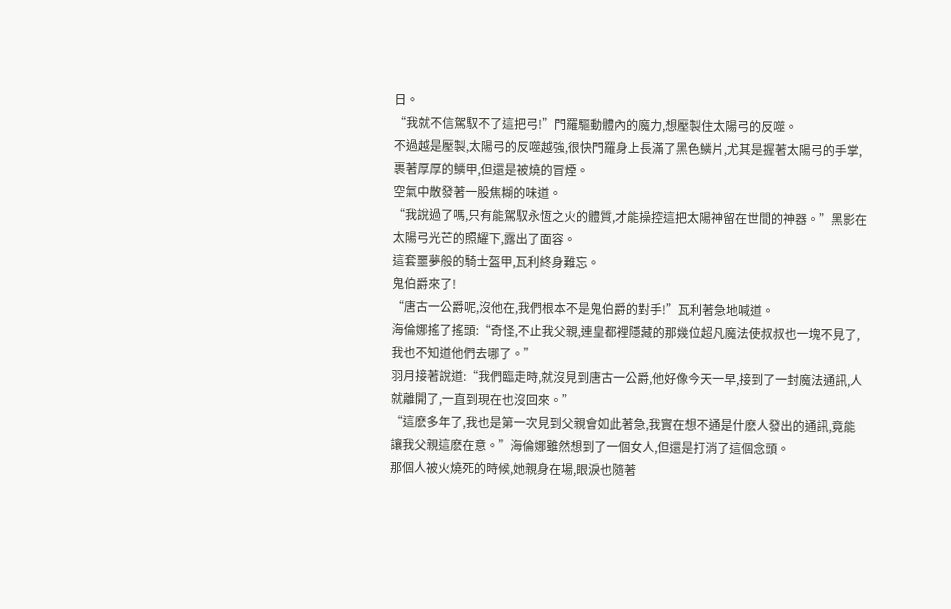日。
“我就不信駕馭不了這把弓!”門羅驅動體內的魔力,想壓製住太陽弓的反噬。
不過越是壓製,太陽弓的反噬越強,很快門羅身上長滿了黑色鱗片,尤其是握著太陽弓的手掌,裹著厚厚的鱗甲,但還是被燒的冒煙。
空氣中散發著一股焦糊的味道。
“我說過了嗎,只有能駕馭永恆之火的體質,才能操控這把太陽神留在世間的神器。”黑影在太陽弓光芒的照耀下,露出了面容。
這套噩夢般的騎士盔甲,瓦利終身難忘。
鬼伯爵來了!
“唐古一公爵呢,沒他在,我們根本不是鬼伯爵的對手!”瓦利著急地喊道。
海倫娜搖了搖頭:“奇怪,不止我父親,連皇都裡隱藏的那幾位超凡魔法使叔叔也一塊不見了,我也不知道他們去哪了。”
羽月接著說道:“我們臨走時,就沒見到唐古一公爵,他好像今天一早,接到了一封魔法通訊,人就離開了,一直到現在也沒回來。”
“這麽多年了,我也是第一次見到父親會如此著急,我實在想不通是什麽人發出的通訊,竟能讓我父親這麽在意。”海倫娜雖然想到了一個女人,但還是打消了這個念頭。
那個人被火燒死的時候,她親身在場,眼淚也隨著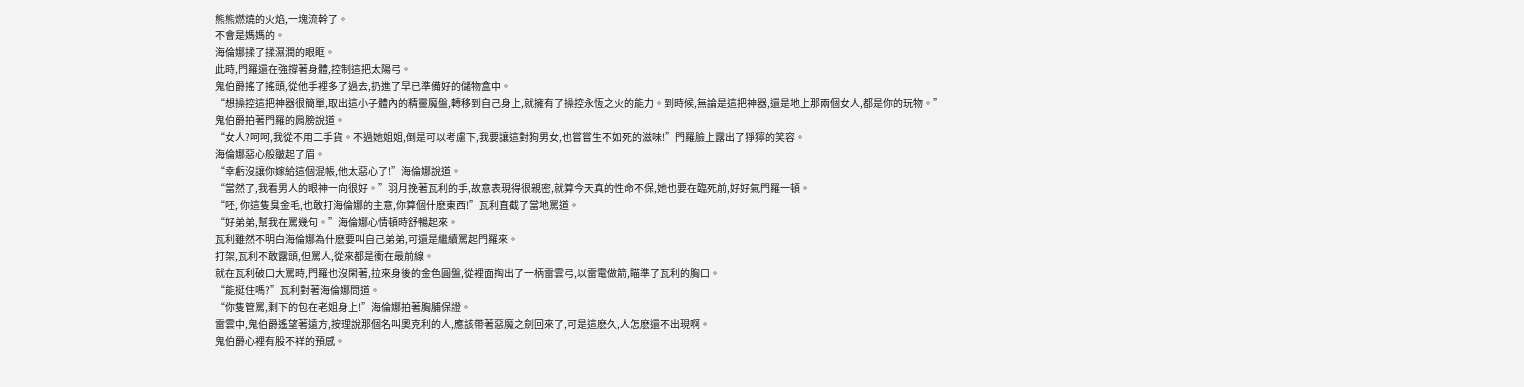熊熊燃燒的火焰,一塊流幹了。
不會是媽媽的。
海倫娜揉了揉濕潤的眼眶。
此時,門羅還在強撐著身體,控制這把太陽弓。
鬼伯爵搖了搖頭,從他手裡多了過去,扔進了早已準備好的儲物盒中。
“想操控這把神器很簡單,取出這小子體內的精靈魔盤,轉移到自己身上,就擁有了操控永恆之火的能力。到時候,無論是這把神器,還是地上那兩個女人,都是你的玩物。”
鬼伯爵拍著門羅的肩膀說道。
“女人?呵呵,我從不用二手貨。不過她姐姐,倒是可以考慮下,我要讓這對狗男女,也嘗嘗生不如死的滋味!”門羅臉上露出了猙獰的笑容。
海倫娜惡心般皺起了眉。
“幸虧沒讓你嫁給這個混帳,他太惡心了!”海倫娜說道。
“當然了,我看男人的眼神一向很好。”羽月挽著瓦利的手,故意表現得很親密,就算今天真的性命不保,她也要在臨死前,好好氣門羅一頓。
“呸, 你這隻臭金毛,也敢打海倫娜的主意,你算個什麽東西!”瓦利直截了當地罵道。
“好弟弟,幫我在罵幾句。”海倫娜心情頓時舒暢起來。
瓦利雖然不明白海倫娜為什麽要叫自己弟弟,可還是繼續罵起門羅來。
打架,瓦利不敢露頭,但罵人,從來都是衝在最前線。
就在瓦利破口大罵時,門羅也沒閑著,拉來身後的金色圓盤,從裡面掏出了一柄雷雲弓,以雷電做箭,瞄準了瓦利的胸口。
“能挺住嗎?”瓦利對著海倫娜問道。
“你隻管罵,剩下的包在老姐身上!”海倫娜拍著胸脯保證。
雷雲中,鬼伯爵遙望著遠方,按理說那個名叫奧克利的人,應該帶著惡魔之劍回來了,可是這麽久,人怎麽還不出現啊。
鬼伯爵心裡有股不祥的預感。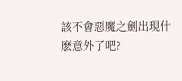該不會惡魔之劍出現什麽意外了吧?